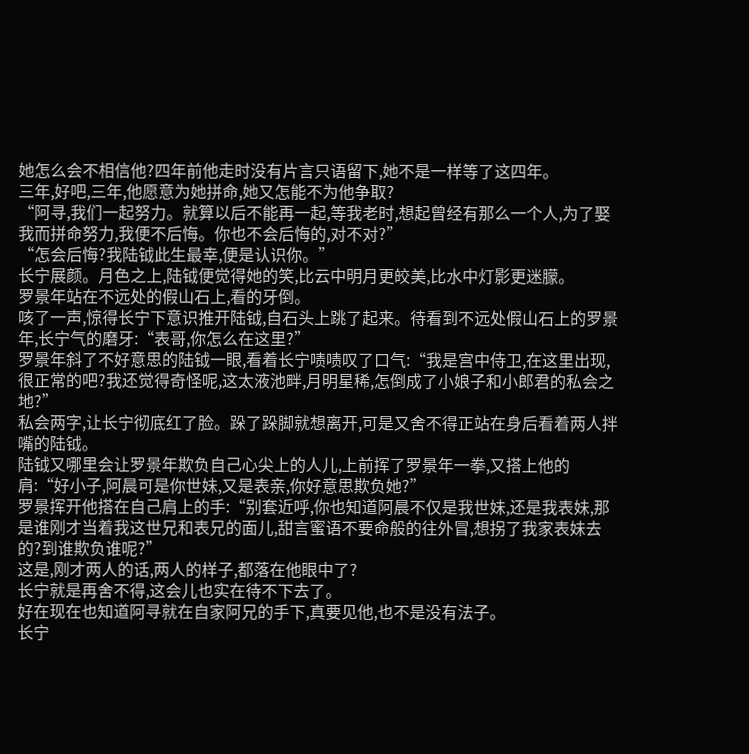她怎么会不相信他?四年前他走时没有片言只语留下,她不是一样等了这四年。
三年,好吧,三年,他愿意为她拼命,她又怎能不为他争取?
“阿寻,我们一起努力。就算以后不能再一起,等我老时,想起曾经有那么一个人,为了娶我而拼命努力,我便不后悔。你也不会后悔的,对不对?”
“怎会后悔?我陆钺此生最幸,便是认识你。”
长宁展颜。月色之上,陆钺便觉得她的笑,比云中明月更皎美,比水中灯影更迷朦。
罗景年站在不远处的假山石上,看的牙倒。
咳了一声,惊得长宁下意识推开陆钺,自石头上跳了起来。待看到不远处假山石上的罗景年,长宁气的磨牙:“表哥,你怎么在这里?”
罗景年斜了不好意思的陆钺一眼,看着长宁啧啧叹了口气:“我是宫中侍卫,在这里出现,很正常的吧?我还觉得奇怪呢,这太液池畔,月明星稀,怎倒成了小娘子和小郎君的私会之地?”
私会两字,让长宁彻底红了脸。跺了跺脚就想离开,可是又舍不得正站在身后看着两人拌嘴的陆钺。
陆钺又哪里会让罗景年欺负自己心尖上的人儿,上前挥了罗景年一拳,又搭上他的肩:“好小子,阿晨可是你世妹,又是表亲,你好意思欺负她?”
罗景挥开他搭在自己肩上的手:“别套近呼,你也知道阿晨不仅是我世妹,还是我表妹,那是谁刚才当着我这世兄和表兄的面儿,甜言蜜语不要命般的往外冒,想拐了我家表妹去的?到谁欺负谁呢?”
这是,刚才两人的话,两人的样子,都落在他眼中了?
长宁就是再舍不得,这会儿也实在待不下去了。
好在现在也知道阿寻就在自家阿兄的手下,真要见他,也不是没有法子。
长宁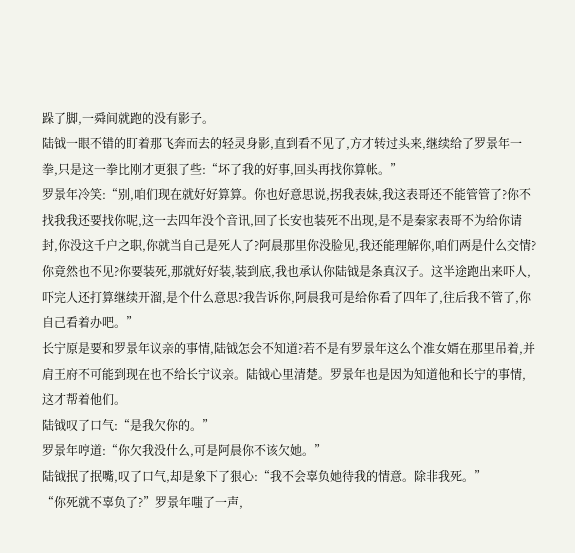跺了脚,一舜间就跑的没有影子。
陆钺一眼不错的盯着那飞奔而去的轻灵身影,直到看不见了,方才转过头来,继续给了罗景年一拳,只是这一拳比刚才更狠了些:“坏了我的好事,回头再找你算帐。”
罗景年冷笑:“别,咱们现在就好好算算。你也好意思说,拐我表妹,我这表哥还不能管管了?你不找我我还要找你呢,这一去四年没个音讯,回了长安也装死不出现,是不是秦家表哥不为给你请封,你没这千户之职,你就当自己是死人了?阿晨那里你没脸见,我还能理解你,咱们两是什么交情?你竟然也不见?你要装死,那就好好装,装到底,我也承认你陆钺是条真汉子。这半途跑出来吓人,吓完人还打算继续开溜,是个什么意思?我告诉你,阿晨我可是给你看了四年了,往后我不管了,你自己看着办吧。”
长宁原是要和罗景年议亲的事情,陆钺怎会不知道?若不是有罗景年这么个准女婿在那里吊着,并肩王府不可能到现在也不给长宁议亲。陆钺心里清楚。罗景年也是因为知道他和长宁的事情,这才帮着他们。
陆钺叹了口气:“是我欠你的。”
罗景年哼道:“你欠我没什么,可是阿晨你不该欠她。”
陆钺抿了抿嘴,叹了口气,却是象下了狠心:“我不会辜负她待我的情意。除非我死。”
“你死就不辜负了?”罗景年嗤了一声,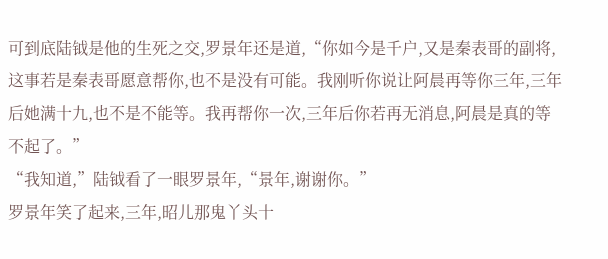可到底陆钺是他的生死之交,罗景年还是道,“你如今是千户,又是秦表哥的副将,这事若是秦表哥愿意帮你,也不是没有可能。我刚听你说让阿晨再等你三年,三年后她满十九,也不是不能等。我再帮你一次,三年后你若再无消息,阿晨是真的等不起了。”
“我知道,”陆钺看了一眼罗景年,“景年,谢谢你。”
罗景年笑了起来,三年,昭儿那鬼丫头十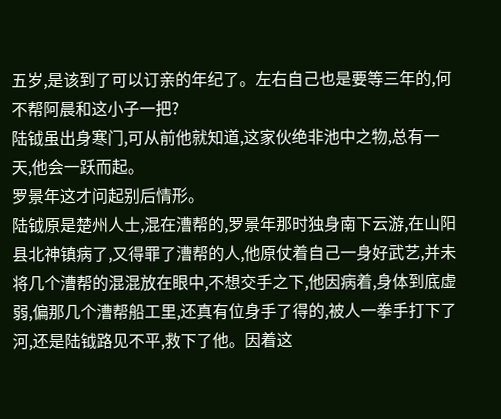五岁,是该到了可以订亲的年纪了。左右自己也是要等三年的,何不帮阿晨和这小子一把?
陆钺虽出身寒门,可从前他就知道,这家伙绝非池中之物,总有一天,他会一跃而起。
罗景年这才问起别后情形。
陆钺原是楚州人士,混在漕帮的,罗景年那时独身南下云游,在山阳县北神镇病了,又得罪了漕帮的人,他原仗着自己一身好武艺,并未将几个漕帮的混混放在眼中,不想交手之下,他因病着,身体到底虚弱,偏那几个漕帮船工里,还真有位身手了得的,被人一拳手打下了河,还是陆钺路见不平,救下了他。因着这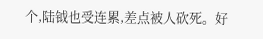个,陆钺也受连累,差点被人砍死。好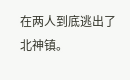在两人到底逃出了北神镇。